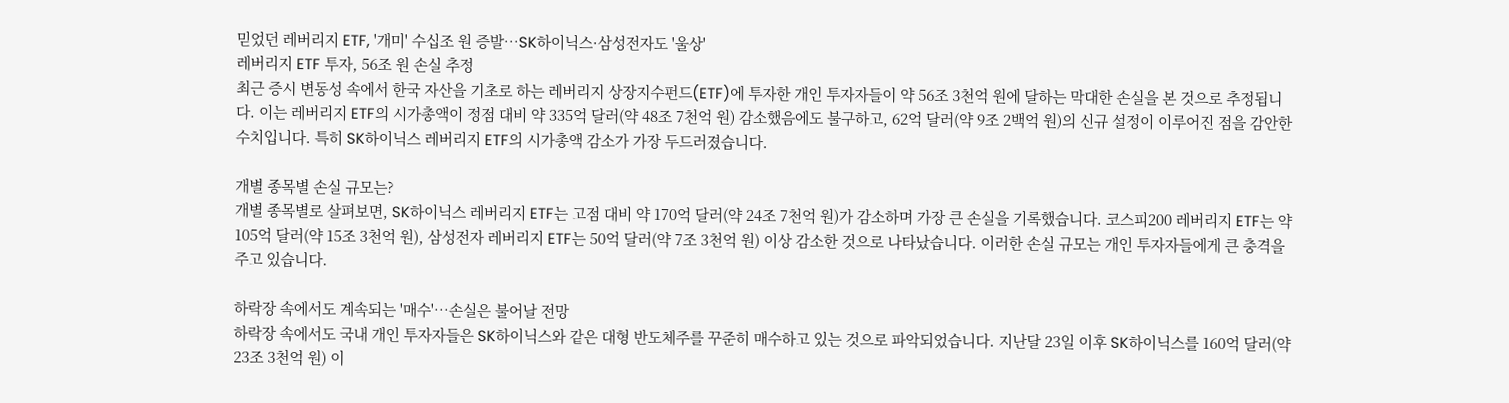믿었던 레버리지 ETF, '개미' 수십조 원 증발…SK하이닉스·삼성전자도 '울상'
레버리지 ETF 투자, 56조 원 손실 추정
최근 증시 변동성 속에서 한국 자산을 기초로 하는 레버리지 상장지수펀드(ETF)에 투자한 개인 투자자들이 약 56조 3천억 원에 달하는 막대한 손실을 본 것으로 추정됩니다. 이는 레버리지 ETF의 시가총액이 정점 대비 약 335억 달러(약 48조 7천억 원) 감소했음에도 불구하고, 62억 달러(약 9조 2백억 원)의 신규 설정이 이루어진 점을 감안한 수치입니다. 특히 SK하이닉스 레버리지 ETF의 시가총액 감소가 가장 두드러졌습니다.

개별 종목별 손실 규모는?
개별 종목별로 살펴보면, SK하이닉스 레버리지 ETF는 고점 대비 약 170억 달러(약 24조 7천억 원)가 감소하며 가장 큰 손실을 기록했습니다. 코스피200 레버리지 ETF는 약 105억 달러(약 15조 3천억 원), 삼성전자 레버리지 ETF는 50억 달러(약 7조 3천억 원) 이상 감소한 것으로 나타났습니다. 이러한 손실 규모는 개인 투자자들에게 큰 충격을 주고 있습니다.

하락장 속에서도 계속되는 '매수'…손실은 불어날 전망
하락장 속에서도 국내 개인 투자자들은 SK하이닉스와 같은 대형 반도체주를 꾸준히 매수하고 있는 것으로 파악되었습니다. 지난달 23일 이후 SK하이닉스를 160억 달러(약 23조 3천억 원) 이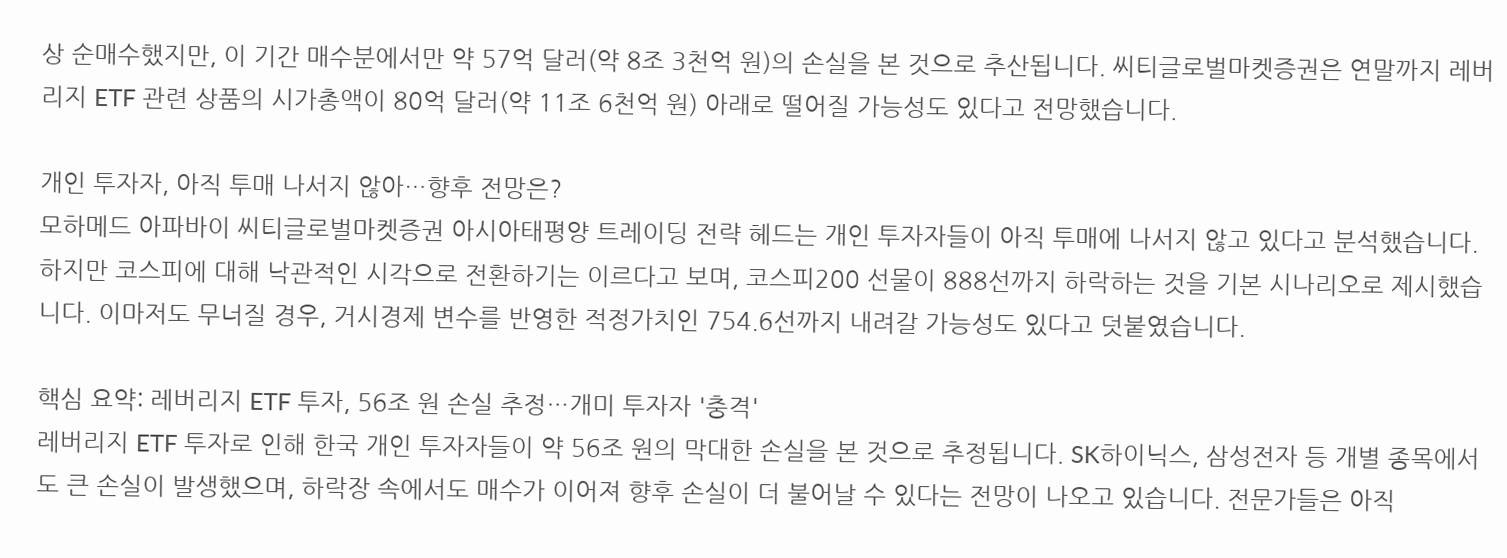상 순매수했지만, 이 기간 매수분에서만 약 57억 달러(약 8조 3천억 원)의 손실을 본 것으로 추산됩니다. 씨티글로벌마켓증권은 연말까지 레버리지 ETF 관련 상품의 시가총액이 80억 달러(약 11조 6천억 원) 아래로 떨어질 가능성도 있다고 전망했습니다.

개인 투자자, 아직 투매 나서지 않아…향후 전망은?
모하메드 아파바이 씨티글로벌마켓증권 아시아태평양 트레이딩 전략 헤드는 개인 투자자들이 아직 투매에 나서지 않고 있다고 분석했습니다. 하지만 코스피에 대해 낙관적인 시각으로 전환하기는 이르다고 보며, 코스피200 선물이 888선까지 하락하는 것을 기본 시나리오로 제시했습니다. 이마저도 무너질 경우, 거시경제 변수를 반영한 적정가치인 754.6선까지 내려갈 가능성도 있다고 덧붙였습니다.

핵심 요약: 레버리지 ETF 투자, 56조 원 손실 추정…개미 투자자 '충격'
레버리지 ETF 투자로 인해 한국 개인 투자자들이 약 56조 원의 막대한 손실을 본 것으로 추정됩니다. SK하이닉스, 삼성전자 등 개별 종목에서도 큰 손실이 발생했으며, 하락장 속에서도 매수가 이어져 향후 손실이 더 불어날 수 있다는 전망이 나오고 있습니다. 전문가들은 아직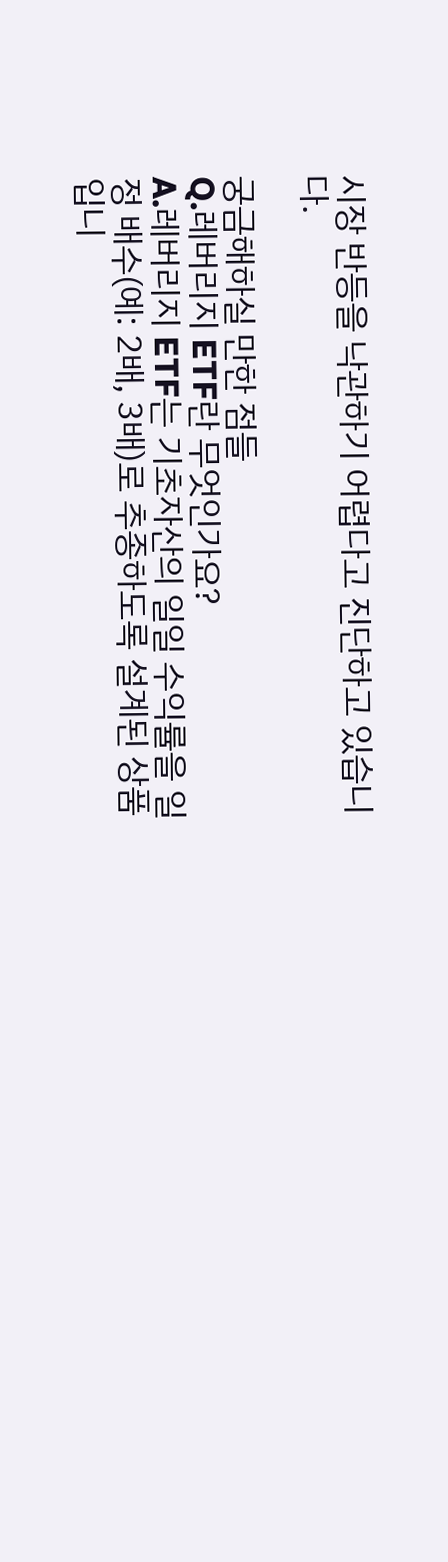시장 반등을 낙관하기 어렵다고 진단하고 있습니다.

궁금해하실 만한 점들
Q.레버리지 ETF란 무엇인가요?
A.레버리지 ETF는 기초자산의 일일 수익률을 일정 배수(예: 2배, 3배)로 추종하도록 설계된 상품입니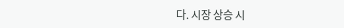다. 시장 상승 시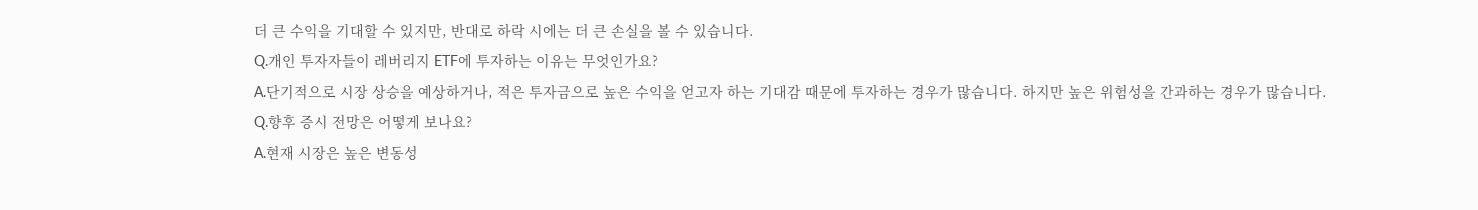더 큰 수익을 기대할 수 있지만, 반대로 하락 시에는 더 큰 손실을 볼 수 있습니다.
Q.개인 투자자들이 레버리지 ETF에 투자하는 이유는 무엇인가요?
A.단기적으로 시장 상승을 예상하거나, 적은 투자금으로 높은 수익을 얻고자 하는 기대감 때문에 투자하는 경우가 많습니다. 하지만 높은 위험성을 간과하는 경우가 많습니다.
Q.향후 증시 전망은 어떻게 보나요?
A.현재 시장은 높은 변동성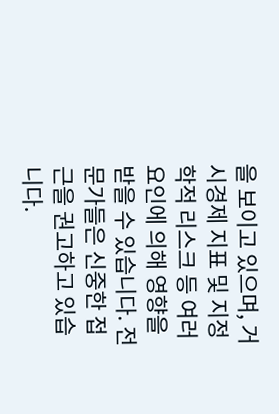을 보이고 있으며, 거시경제 지표 및 지정학적 리스크 등 여러 요인에 의해 영향을 받을 수 있습니다. 전문가들은 신중한 접근을 권고하고 있습니다.